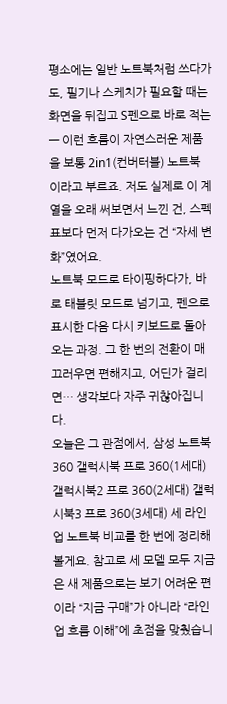평소에는 일반 노트북처럼 쓰다가도, 필기나 스케치가 필요할 때는 화면을 뒤집고 S펜으로 바로 적는— 이런 흐름이 자연스러운 제품을 보통 2in1(컨버터블) 노트북 이라고 부르죠. 저도 실제로 이 계열을 오래 써보면서 느낀 건, 스펙표보다 먼저 다가오는 건 “자세 변화”였어요.
노트북 모드로 타이핑하다가, 바로 태블릿 모드로 넘기고, 펜으로 표시한 다음 다시 키보드로 돌아오는 과정. 그 한 번의 전환이 매끄러우면 편해지고, 어딘가 걸리면… 생각보다 자주 귀찮아집니다.
오늘은 그 관점에서, 삼성 노트북 360 갤럭시북 프로 360(1세대) 갤럭시북2 프로 360(2세대) 갤럭시북3 프로 360(3세대) 세 라인업 노트북 비교를 한 번에 정리해볼게요. 참고로 세 모델 모두 지금은 새 제품으로는 보기 어려운 편이라 “지금 구매”가 아니라 “라인업 흐름 이해”에 초점을 맞췄습니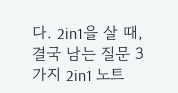다. 2in1을 살 때, 결국 남는 질문 3가지 2in1 노트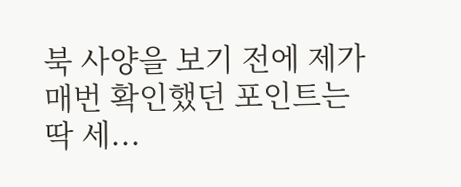북 사양을 보기 전에 제가 매번 확인했던 포인트는 딱 세...